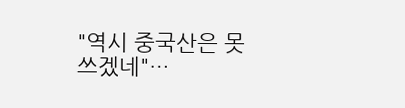"역시 중국산은 못쓰겠네"…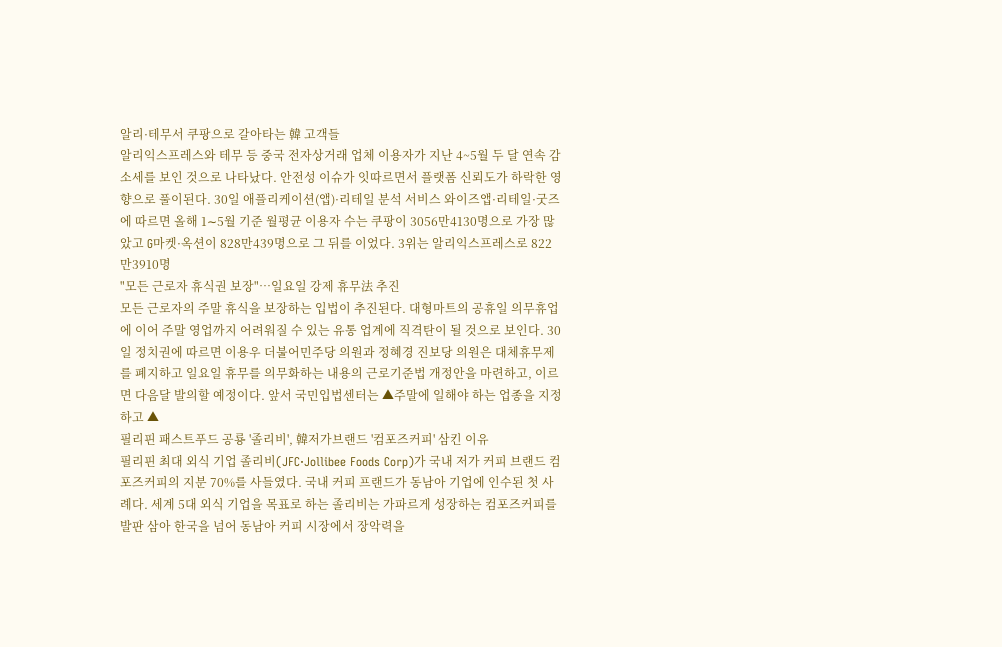알리·테무서 쿠팡으로 갈아타는 韓 고객들
알리익스프레스와 테무 등 중국 전자상거래 업체 이용자가 지난 4~5월 두 달 연속 감소세를 보인 것으로 나타났다. 안전성 이슈가 잇따르면서 플랫폼 신뢰도가 하락한 영향으로 풀이된다. 30일 애플리케이션(앱)·리테일 분석 서비스 와이즈앱·리테일·굿즈에 따르면 올해 1∼5월 기준 월평균 이용자 수는 쿠팡이 3056만4130명으로 가장 많았고 G마켓·옥션이 828만439명으로 그 뒤를 이었다. 3위는 알리익스프레스로 822만3910명
"모든 근로자 휴식권 보장"…일요일 강제 휴무法 추진
모든 근로자의 주말 휴식을 보장하는 입법이 추진된다. 대형마트의 공휴일 의무휴업에 이어 주말 영업까지 어려워질 수 있는 유통 업계에 직격탄이 될 것으로 보인다. 30일 정치권에 따르면 이용우 더불어민주당 의원과 정혜경 진보당 의원은 대체휴무제를 폐지하고 일요일 휴무를 의무화하는 내용의 근로기준법 개정안을 마련하고, 이르면 다음달 발의할 예정이다. 앞서 국민입법센터는 ▲주말에 일해야 하는 업종을 지정하고 ▲
필리핀 패스트푸드 공룡 '졸리비', 韓저가브랜드 '컴포즈커피' 삼킨 이유
필리핀 최대 외식 기업 졸리비(JFC·Jollibee Foods Corp)가 국내 저가 커피 브랜드 컴포즈커피의 지분 70%를 사들였다. 국내 커피 프랜드가 동남아 기업에 인수된 첫 사례다. 세계 5대 외식 기업을 목표로 하는 졸리비는 가파르게 성장하는 컴포즈커피를 발판 삼아 한국을 넘어 동남아 커피 시장에서 장악력을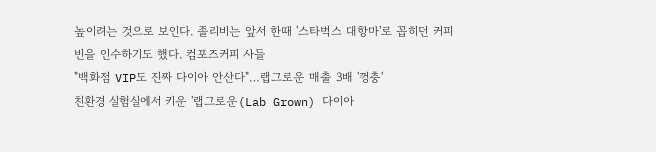높이려는 것으로 보인다. 졸리비는 앞서 한때 '스타벅스 대항마'로 꼽히던 커피빈을 인수하기도 했다. 컴포즈커피 사들
"백화점 VIP도 진짜 다이아 안산다"…랩그로운 매출 3배 '껑충'
친환경 실험실에서 키운 '랩그로운(Lab Grown) 다이아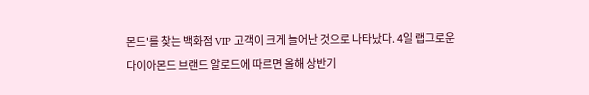몬드'를 찾는 백화점 VIP 고객이 크게 늘어난 것으로 나타났다. 4일 랩그로운 다이아몬드 브랜드 알로드에 따르면 올해 상반기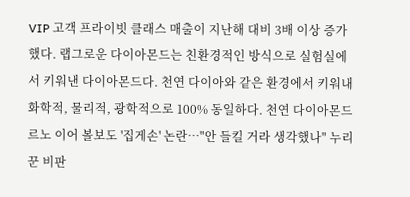VIP 고객 프라이빗 클래스 매출이 지난해 대비 3배 이상 증가했다. 랩그로운 다이아몬드는 친환경적인 방식으로 실험실에서 키워낸 다이아몬드다. 천연 다이아와 같은 환경에서 키워내 화학적, 물리적, 광학적으로 100% 동일하다. 천연 다이아몬드
르노 이어 볼보도 '집게손' 논란…"안 들킬 거라 생각했나" 누리꾼 비판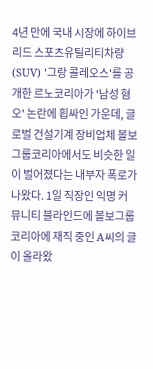4년 만에 국내 시장에 하이브리드 스포츠유틸리티차량(SUV) '그랑 콜레오스'를 공개한 르노코리아가 '남성 혐오' 논란에 휩싸인 가운데, 글로벌 건설기계 장비업체 볼보그룹코리아에서도 비슷한 일이 벌어졌다는 내부자 폭로가 나왔다. 1일 직장인 익명 커뮤니티 블라인드에 볼보그룹코리아에 재직 중인 A씨의 글이 올라왔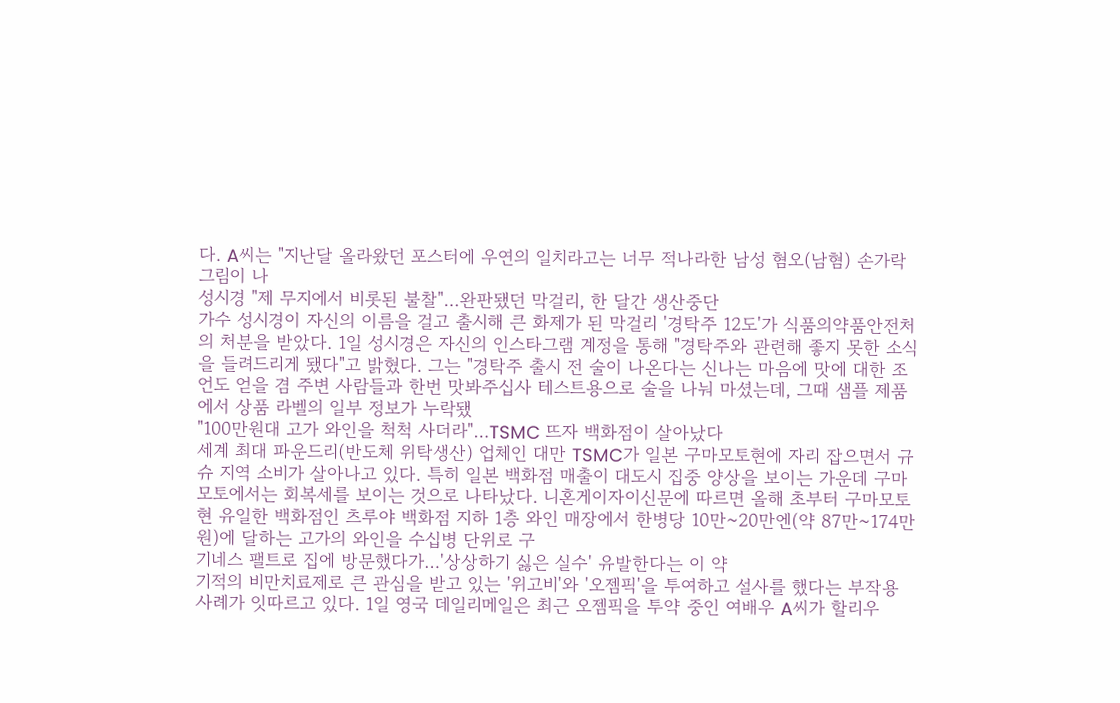다. A씨는 "지난달 올라왔던 포스터에 우연의 일치라고는 너무 적나라한 남성 혐오(남혐) 손가락 그림이 나
성시경 "제 무지에서 비롯된 불찰"…완판됐던 막걸리, 한 달간 생산중단
가수 성시경이 자신의 이름을 걸고 출시해 큰 화제가 된 막걸리 '경탁주 12도'가 식품의약품안전처의 처분을 받았다. 1일 성시경은 자신의 인스타그램 계정을 통해 "경탁주와 관련해 좋지 못한 소식을 들려드리게 됐다"고 밝혔다. 그는 "경탁주 출시 전 술이 나온다는 신나는 마음에 맛에 대한 조언도 얻을 겸 주변 사람들과 한번 맛봐주십사 테스트용으로 술을 나눠 마셨는데, 그때 샘플 제품에서 상품 라벨의 일부 정보가 누락됐
"100만원대 고가 와인을 척척 사더라"…TSMC 뜨자 백화점이 살아났다
세계 최대 파운드리(반도체 위탁생산) 업체인 대만 TSMC가 일본 구마모토현에 자리 잡으면서 규슈 지역 소비가 살아나고 있다. 특히 일본 백화점 매출이 대도시 집중 양상을 보이는 가운데 구마모토에서는 회복세를 보이는 것으로 나타났다. 니혼게이자이신문에 따르면 올해 초부터 구마모토현 유일한 백화점인 츠루야 백화점 지하 1층 와인 매장에서 한병당 10만~20만엔(약 87만~174만원)에 달하는 고가의 와인을 수십병 단위로 구
기네스 팰트로 집에 방문했다가…'상상하기 싫은 실수' 유발한다는 이 약
기적의 비만치료제로 큰 관심을 받고 있는 '위고비'와 '오젬픽'을 투여하고 설사를 했다는 부작용 사례가 잇따르고 있다. 1일 영국 데일리메일은 최근 오젬픽을 투약 중인 여배우 A씨가 할리우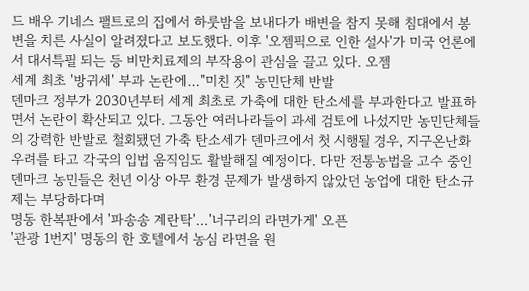드 배우 기네스 팰트로의 집에서 하룻밤을 보내다가 배변을 참지 못해 침대에서 봉변을 치른 사실이 알려졌다고 보도했다. 이후 '오젬픽으로 인한 설사'가 미국 언론에서 대서특필 되는 등 비만치료제의 부작용이 관심을 끌고 있다. 오젬
세계 최초 '방귀세' 부과 논란에…"미친 짓" 농민단체 반발
덴마크 정부가 2030년부터 세계 최초로 가축에 대한 탄소세를 부과한다고 발표하면서 논란이 확산되고 있다. 그동안 여러나라들이 과세 검토에 나섰지만 농민단체들의 강력한 반발로 철회됐던 가축 탄소세가 덴마크에서 첫 시행될 경우, 지구온난화 우려를 타고 각국의 입법 움직임도 활발해질 예정이다. 다만 전통농법을 고수 중인 덴마크 농민들은 천년 이상 아무 환경 문제가 발생하지 않았던 농업에 대한 탄소규제는 부당하다며
명동 한복판에서 '파송송 계란탁'…'너구리의 라면가게' 오픈
'관광 1번지' 명동의 한 호텔에서 농심 라면을 원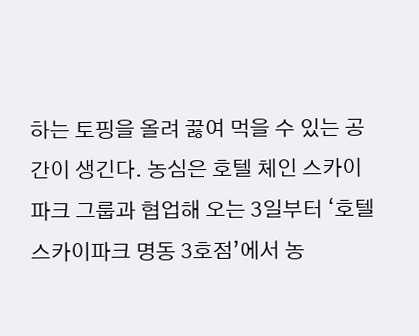하는 토핑을 올려 끓여 먹을 수 있는 공간이 생긴다. 농심은 호텔 체인 스카이파크 그룹과 협업해 오는 3일부터 ‘호텔스카이파크 명동 3호점’에서 농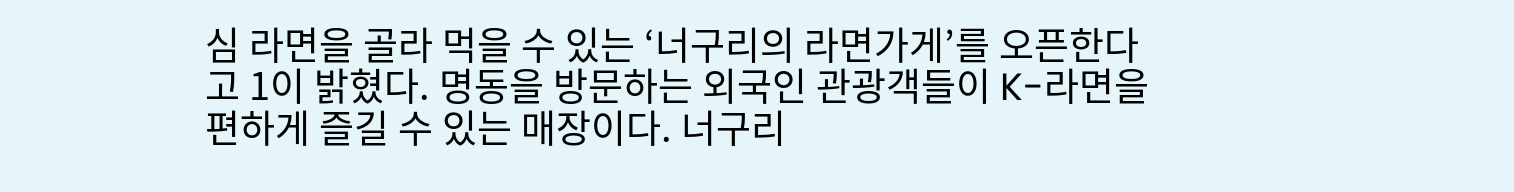심 라면을 골라 먹을 수 있는 ‘너구리의 라면가게’를 오픈한다고 1이 밝혔다. 명동을 방문하는 외국인 관광객들이 K-라면을 편하게 즐길 수 있는 매장이다. 너구리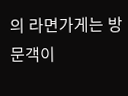의 라면가게는 방문객이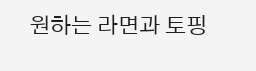원하는 라면과 토핑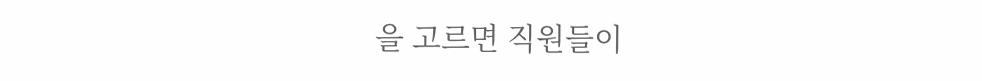을 고르면 직원들이